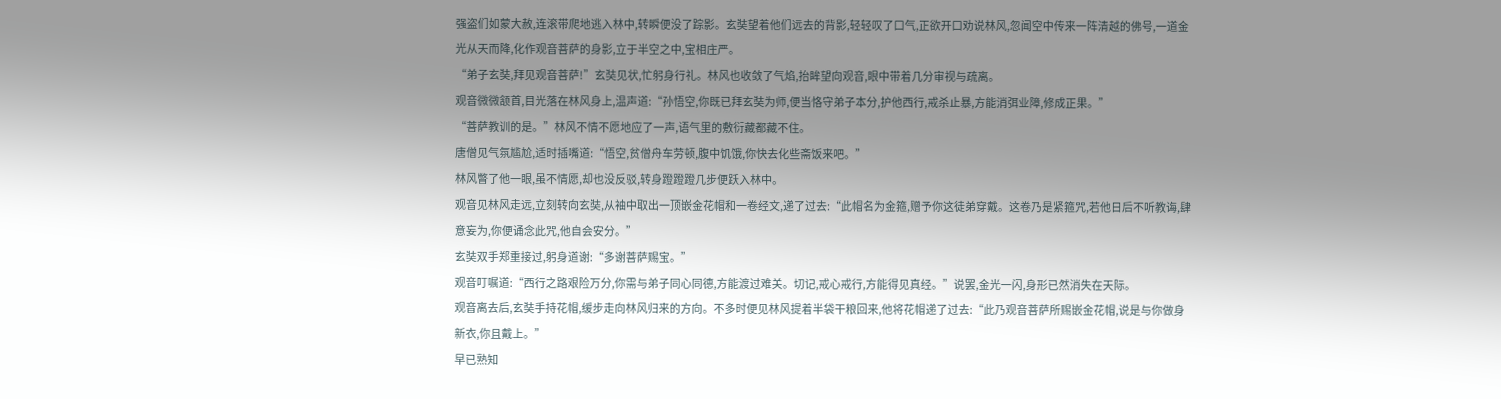强盗们如蒙大赦,连滚带爬地逃入林中,转瞬便没了踪影。玄奘望着他们远去的背影,轻轻叹了口气,正欲开口劝说林风,忽闻空中传来一阵清越的佛号,一道金光从天而降,化作观音菩萨的身影,立于半空之中,宝相庄严。
“弟子玄奘,拜见观音菩萨!”玄奘见状,忙躬身行礼。林风也收敛了气焰,抬眸望向观音,眼中带着几分审视与疏离。
观音微微颔首,目光落在林风身上,温声道:“孙悟空,你既已拜玄奘为师,便当恪守弟子本分,护他西行,戒杀止暴,方能消弭业障,修成正果。”
“菩萨教训的是。”林风不情不愿地应了一声,语气里的敷衍藏都藏不住。
唐僧见气氛尴尬,适时插嘴道:“悟空,贫僧舟车劳顿,腹中饥饿,你快去化些斋饭来吧。”
林风瞥了他一眼,虽不情愿,却也没反驳,转身蹬蹬蹬几步便跃入林中。
观音见林风走远,立刻转向玄奘,从袖中取出一顶嵌金花帽和一卷经文,递了过去:“此帽名为金箍,赠予你这徒弟穿戴。这卷乃是紧箍咒,若他日后不听教诲,肆意妄为,你便诵念此咒,他自会安分。”
玄奘双手郑重接过,躬身道谢:“多谢菩萨赐宝。”
观音叮嘱道:“西行之路艰险万分,你需与弟子同心同德,方能渡过难关。切记,戒心戒行,方能得见真经。”说罢,金光一闪,身形已然消失在天际。
观音离去后,玄奘手持花帽,缓步走向林风归来的方向。不多时便见林风提着半袋干粮回来,他将花帽递了过去:“此乃观音菩萨所赐嵌金花帽,说是与你做身新衣,你且戴上。”
早已熟知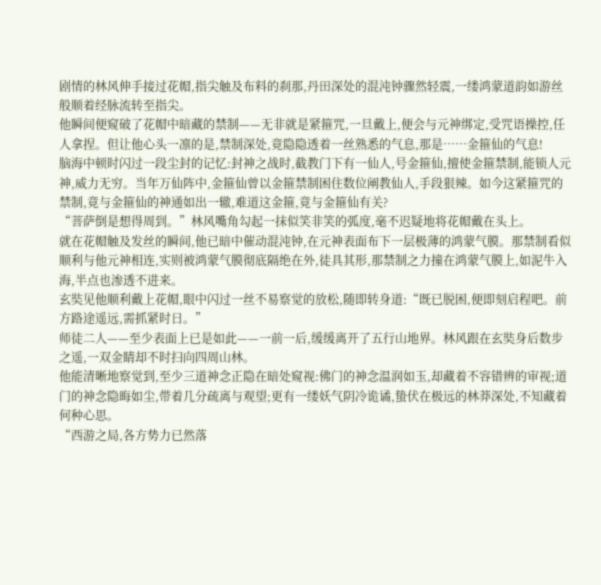剧情的林风伸手接过花帽,指尖触及布料的刹那,丹田深处的混沌钟骤然轻震,一缕鸿蒙道韵如游丝般顺着经脉流转至指尖。
他瞬间便窥破了花帽中暗藏的禁制——无非就是紧箍咒,一旦戴上,便会与元神绑定,受咒语操控,任人拿捏。但让他心头一凛的是,禁制深处,竟隐隐透着一丝熟悉的气息,那是……金箍仙的气息!
脑海中顿时闪过一段尘封的记忆:封神之战时,截教门下有一仙人,号金箍仙,擅使金箍禁制,能锁人元神,威力无穷。当年万仙阵中,金箍仙曾以金箍禁制困住数位阐教仙人,手段狠辣。如今这紧箍咒的禁制,竟与金箍仙的神通如出一辙,难道这金箍,竟与金箍仙有关?
“菩萨倒是想得周到。”林风嘴角勾起一抹似笑非笑的弧度,毫不迟疑地将花帽戴在头上。
就在花帽触及发丝的瞬间,他已暗中催动混沌钟,在元神表面布下一层极薄的鸿蒙气膜。那禁制看似顺利与他元神相连,实则被鸿蒙气膜彻底隔绝在外,徒具其形,那禁制之力撞在鸿蒙气膜上,如泥牛入海,半点也渗透不进来。
玄奘见他顺利戴上花帽,眼中闪过一丝不易察觉的放松,随即转身道:“既已脱困,便即刻启程吧。前方路途遥远,需抓紧时日。”
师徒二人——至少表面上已是如此——一前一后,缓缓离开了五行山地界。林风跟在玄奘身后数步之遥,一双金睛却不时扫向四周山林。
他能清晰地察觉到,至少三道神念正隐在暗处窥视:佛门的神念温润如玉,却藏着不容错辨的审视;道门的神念隐晦如尘,带着几分疏离与观望;更有一缕妖气阴冷诡谲,蛰伏在极远的林莽深处,不知藏着何种心思。
“西游之局,各方势力已然落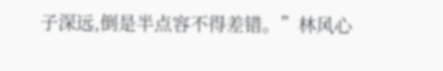子深远,倒是半点容不得差错。”林风心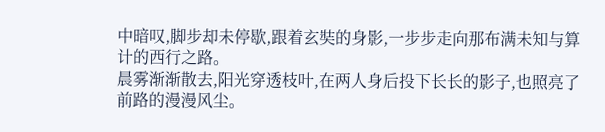中暗叹,脚步却未停歇,跟着玄奘的身影,一步步走向那布满未知与算计的西行之路。
晨雾渐渐散去,阳光穿透枝叶,在两人身后投下长长的影子,也照亮了前路的漫漫风尘。